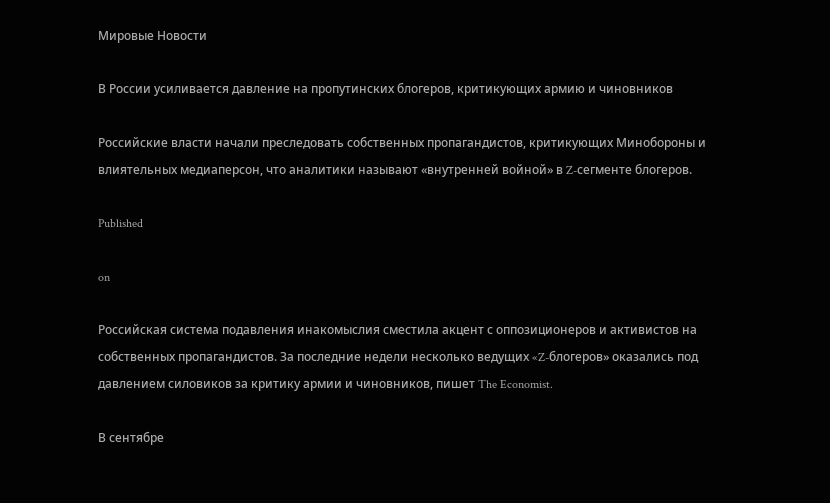Мировые Новости

В России усиливается давление на пропутинских блогеров, критикующих армию и чиновников

Российские власти начали преследовать собственных пропагандистов, критикующих Минобороны и влиятельных медиаперсон, что аналитики называют «внутренней войной» в Z-сегменте блогеров.

Published

on

Российская система подавления инакомыслия сместила акцент с оппозиционеров и активистов на собственных пропагандистов. За последние недели несколько ведущих «Z-блогеров» оказались под давлением силовиков за критику армии и чиновников, пишет The Economist.

В сентябре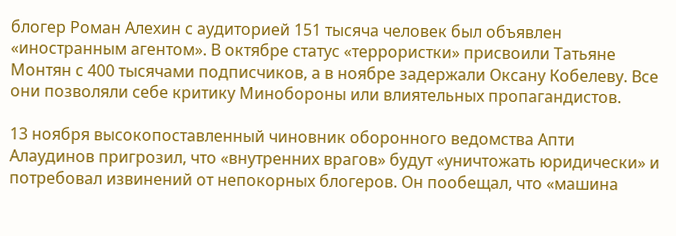блогер Роман Алехин с аудиторией 151 тысяча человек был объявлен «иностранным агентом». В октябре статус «террористки» присвоили Татьяне Монтян с 400 тысячами подписчиков, а в ноябре задержали Оксану Кобелеву. Все они позволяли себе критику Минобороны или влиятельных пропагандистов.

13 ноября высокопоставленный чиновник оборонного ведомства Апти Алаудинов пригрозил, что «внутренних врагов» будут «уничтожать юридически» и потребовал извинений от непокорных блогеров. Он пообещал, что «машина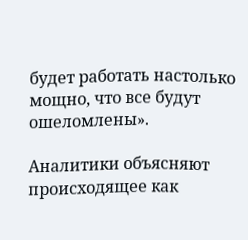будет работать настолько мощно, что все будут ошеломлены».

Аналитики объясняют происходящее как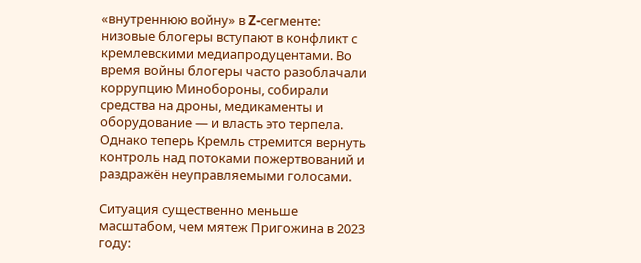«внутреннюю войну» в Z-сегменте: низовые блогеры вступают в конфликт с кремлевскими медиапродуцентами. Во время войны блогеры часто разоблачали коррупцию Минобороны, собирали средства на дроны, медикаменты и оборудование — и власть это терпела. Однако теперь Кремль стремится вернуть контроль над потоками пожертвований и раздражён неуправляемыми голосами.

Ситуация существенно меньше масштабом, чем мятеж Пригожина в 2023 году: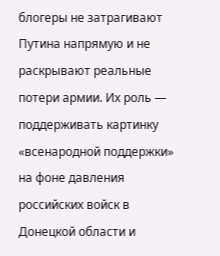блогеры не затрагивают Путина напрямую и не раскрывают реальные потери армии. Их роль — поддерживать картинку «всенародной поддержки» на фоне давления российских войск в Донецкой области и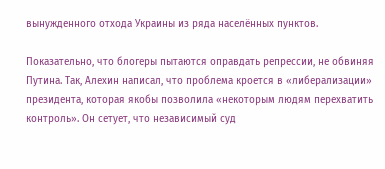вынужденного отхода Украины из ряда населённых пунктов.

Показательно, что блогеры пытаются оправдать репрессии, не обвиняя Путина. Так, Алехин написал, что проблема кроется в «либерализации» президента, которая якобы позволила «некоторым людям перехватить контроль». Он сетует, что независимый суд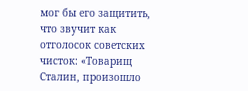мог бы его защитить, что звучит как отголосок советских чисток: «Товарищ Сталин, произошло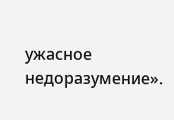ужасное недоразумение».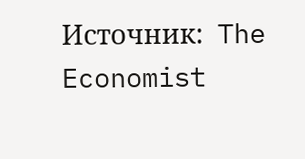Источник:  The Economist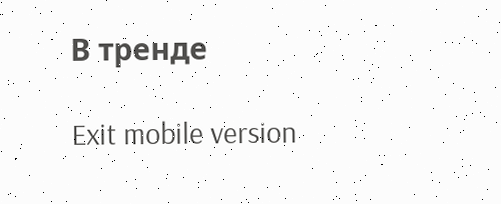В тренде

Exit mobile version